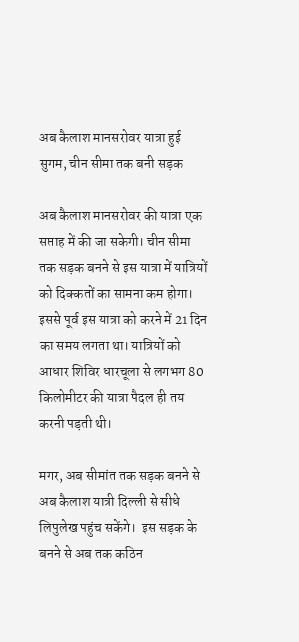अब कैलाश मानसरोवर यात्रा हुई सुगम, चीन सीमा तक बनी सड़क

अब कैलाश मानसरोवर की यात्रा एक सप्ताह में की जा सकेगी। चीन सीमा तक सड़क बनने से इस यात्रा में यात्रियों को दिक्कतों का सामना कम होगा। इससे पूर्व इस यात्रा को करने में 21 दिन का समय लगता था। यात्रियों को आधार शिविर धारचूला से लगभग 80 किलोमीटर की यात्रा पैदल ही तय करनी पड़ती थी।

मगर, अब सीमांत तक सड़क बनने से अब कैलाश यात्री दिल्ली से सीधे लिपुलेख पहुंच सकेंगे।  इस सड़क के बनने से अब तक कठिन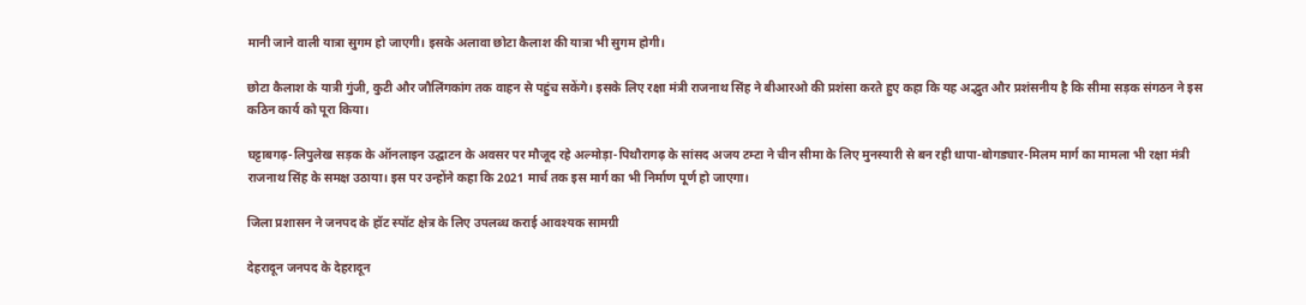मानी जाने वाली यात्रा सुगम हो जाएगी। इसके अलावा छोटा कैलाश की यात्रा भी सुगम होगी।

छोटा कैलाश के यात्री गुंजी, कुटी और जौलिंगकांग तक वाहन से पहुंच सकेंगे। इसके लिए रक्षा मंत्री राजनाथ सिंह ने बीआरओ की प्रशंसा करते हुए कहा कि यह अद्भुत और प्रशंसनीय है कि सीमा सड़क संगठन ने इस कठिन कार्य को पूरा किया।

घट्टाबगढ़-लिपुलेख सड़क के ऑनलाइन उद्घाटन के अवसर पर मौजूद रहे अल्मोड़ा-पिथौरागढ़ के सांसद अजय टम्टा ने चीन सीमा के लिए मुनस्यारी से बन रही धापा-बोगड्यार-मिलम मार्ग का मामला भी रक्षा मंत्री राजनाथ सिंह के समक्ष उठाया। इस पर उन्होंने कहा कि 2021 मार्च तक इस मार्ग का भी निर्माण पूर्ण हो जाएगा।

जिला प्रशासन ने जनपद के हॉट स्पॉट क्षेत्र के लिए उपलब्ध कराई आवश्यक सामग्री

देहरादून जनपद के देहरादून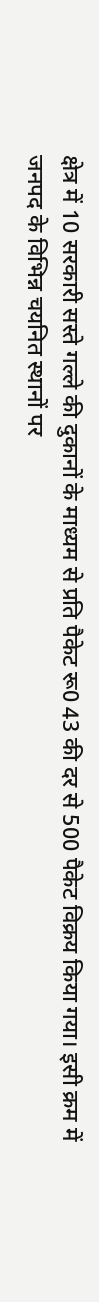क्षेत्र में 10 सरकारी सस्ते गल्ले की दुकानों के माध्यम से प्रति पैकेट रू0 43 की दर से 500 पैकेट विक्रय किया गया। इसी क्रम में जनपद के विभिन्न चयनित स्थानों पर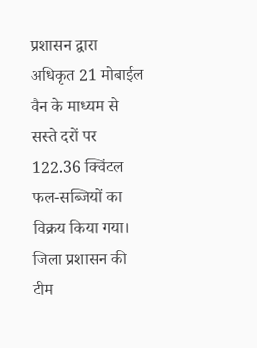प्रशासन द्वारा अधिकृत 21 मोबाईल वैन के माध्यम से सस्ते दरों पर 122.36 क्विंटल फल-सब्जियों का विक्रय किया गया। जिला प्रशासन की टीम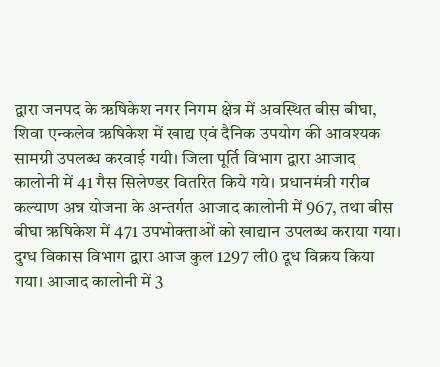द्वारा जनपद के ऋषिकेश नगर निगम क्षेत्र में अवस्थित बीस बीघा, शिवा एन्कलेव ऋषिकेश में खाद्य एवं दैनिक उपयोग की आवश्यक सामग्री उपलब्ध करवाई गयी। जिला पूर्ति विभाग द्वारा आजाद कालोनी में 41 गैस सिलेण्डर वितरित किये गये। प्रधानमंत्री गरीब कल्याण अन्न योजना के अन्तर्गत आजाद कालोनी में 967, तथा बीस बीघा ऋषिकेश में 471 उपभोक्ताओं को खाद्यान उपलब्ध कराया गया। दुग्ध विकास विभाग द्वारा आज कुल 1297 ली0 दूध विक्रय किया गया। आजाद कालोनी में 3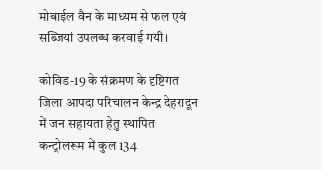मोबाईल वैन के माध्यम से फल एवं सब्जियां उपलब्ध करवाई गयी।

कोविड-19 के संक्रमण के दृष्टिगत जिला आपदा परिचालन केन्द्र देहरादून में जन सहायता हेतु स्थापित कन्ट्रोलरूम में कुल 134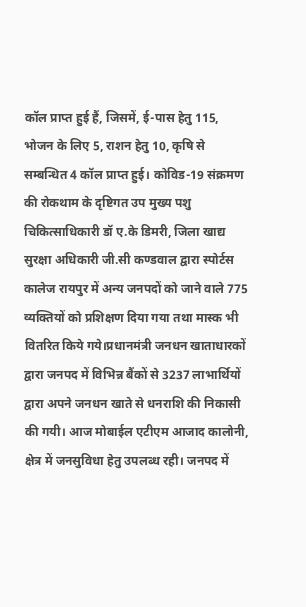कॉल प्राप्त हुई हैं, जिसमें, ई-पास हेतु 115, भोजन के लिए 5, राशन हेतु 10, कृषि से सम्बन्धित 4 कॉल प्राप्त हुई। कोविड-19 संक्रमण की रोकथाम के दृष्टिगत उप मुख्य पशु चिकित्साधिकारी डॉ ए.के डिमरी, जिला खाद्य सुरक्षा अधिकारी जी.सी कण्डवाल द्वारा स्पोर्टस कालेज रायपुर में अन्य जनपदों को जाने वाले 775 व्यक्तियों को प्रशिक्षण दिया गया तथा मास्क भी वितरित किये गये।प्रधानमंत्री जनधन खाताधारकों द्वारा जनपद में विभिन्न बैंकों से 3237 लाभार्थियों द्वारा अपने जनधन खाते से धनराशि की निकासी की गयी। आज मोबाईल एटीएम आजाद कालोनी, क्षेत्र में जनसुविधा हेतु उपलब्ध रही। जनपद में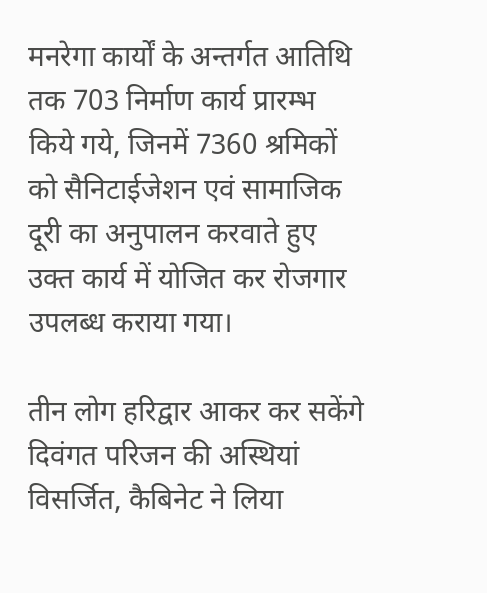मनरेगा कार्यों के अन्तर्गत आतिथि तक 703 निर्माण कार्य प्रारम्भ किये गये, जिनमें 7360 श्रमिकों को सैनिटाईजेशन एवं सामाजिक दूरी का अनुपालन करवाते हुए उक्त कार्य में योजित कर रोजगार उपलब्ध कराया गया।

तीन लोग हरिद्वार आकर कर सकेंगे दिवंगत परिजन की अस्थियां विसर्जित, कैबिनेट ने लिया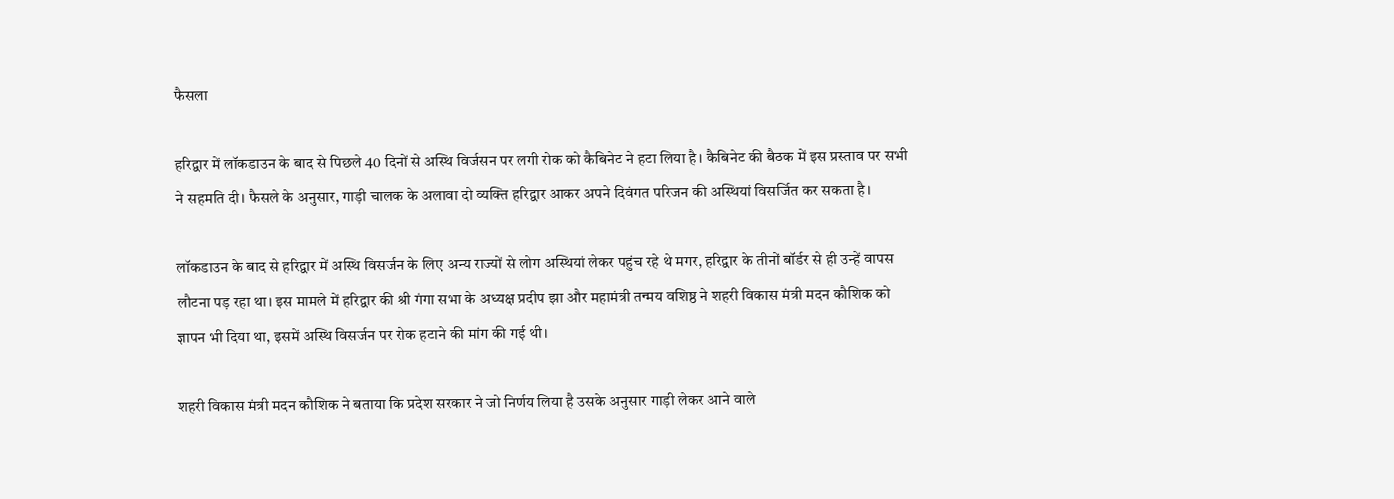फैसला

हरिद्वार में लॉकडाउन के बाद से पिछले 40 दिनों से अस्थि विर्जसन पर लगी रोक को कैबिनेट ने हटा लिया है। कैबिनेट की बैठक में इस प्रस्ताव पर सभी ने सहमति दी। फैसले के अनुसार, गाड़ी चालक के अलावा दो व्यक्ति हरिद्वार आकर अपने दिवंगत परिजन की अस्थियां विसर्जित कर सकता है।

लॉकडाउन के बाद से हरिद्वार में अस्थि विसर्जन के लिए अन्य राज्यों से लोग अस्थियां लेकर पहुंच रहे थे मगर, हरिद्वार के तीनों बॉर्डर से ही उन्हें वापस लौटना पड़ रहा था। इस मामले में हरिद्वार की श्री गंगा सभा के अध्यक्ष प्रदीप झा और महामंत्री तन्मय वशिष्ठ ने शहरी विकास मंत्री मदन कौशिक को ज्ञापन भी दिया था, इसमें अस्थि विसर्जन पर रोक हटाने की मांग की गई थी।

शहरी विकास मंत्री मदन कौशिक ने बताया कि प्रदेश सरकार ने जो निर्णय लिया है उसके अनुसार गाड़ी लेकर आने वाले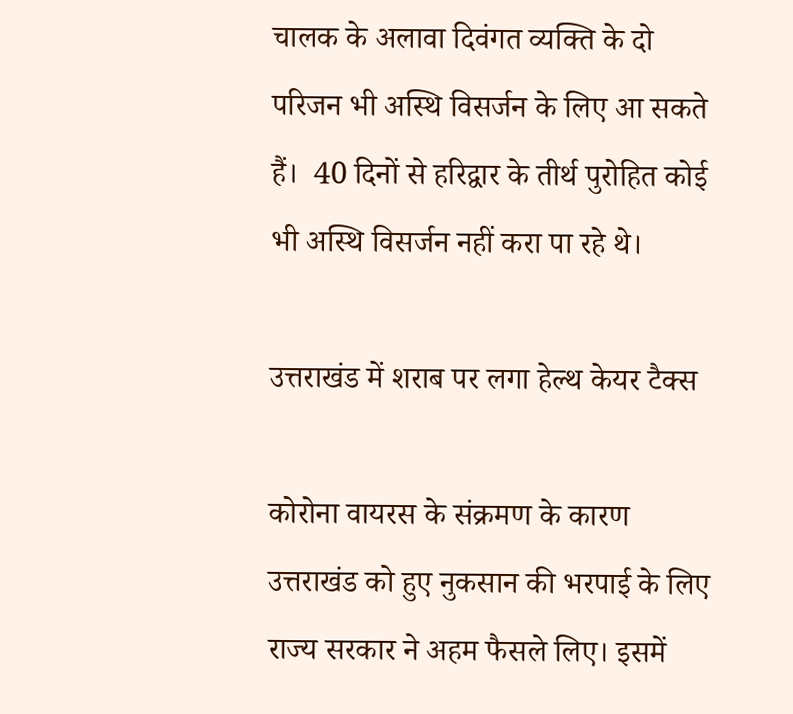चालक के अलावा दिवंगत व्यक्ति के दो परिजन भी अस्थि विसर्जन के लिए आ सकते हैं।  40 दिनों से हरिद्वार के तीर्थ पुरोहित कोई भी अस्थि विसर्जन नहीं करा पा रहे थे।

उत्तराखंड में शराब पर लगा हेल्थ केयर टैक्स

कोरोना वायरस के संक्रमण के कारण उत्तराखंड को हुए नुकसान की भरपाई के लिए राज्य सरकार ने अहम फैसले लिए। इसमें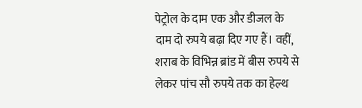पेट्रोल के दाम एक और डीजल के दाम दो रुपये बढ़ा दिए गए हैं। वहीं, शराब के विभिन्न ब्रांड में बीस रुपये से लेकर पांच सौ रुपये तक का हेल्थ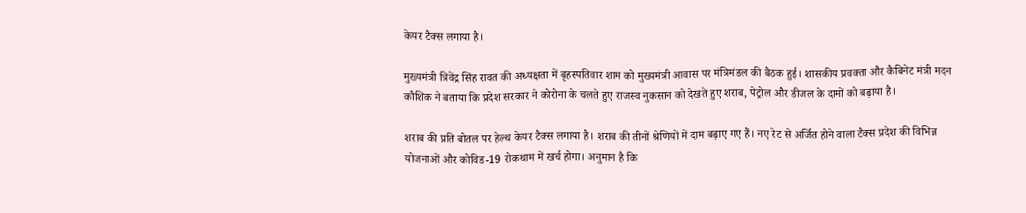केयर टैक्स लगाया है।

मुख्यमंत्री त्रिवेंद्र सिंह रावत की अध्यक्षता में बृहस्पतिवार शाम को मुख्यमंत्री आवास पर मंत्रिमंडल की बैठक हुई। शासकीय प्रवक्ता और कैबिनेट मंत्री मदन कौशिक ने बताया कि प्रदेश सरकार ने कोरोना के चलते हुए राजस्व नुकसान को देखते हुए शराब, पेट्रोल और डीजल के दामों को बढ़ाया है।

शराब की प्रति बोतल पर हेल्थ केयर टैक्स लगाया है। शराब की तीनों श्रेणियों में दाम बढ़ाए गए हैं। नए रेट से अर्जित होने वाला टैक्स प्रदेश की विभिन्न योजनाओं और कोविड-19 रोकथाम में खर्च होगा। अनुमान है कि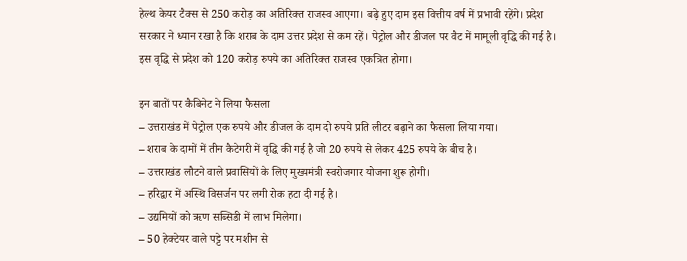हेल्थ केयर टैक्स से 250 करोड़ का अतिरिक्त राजस्व आएगा। बढ़े हुए दाम इस वित्तीय वर्ष में प्रभावी रहेंगे। प्रदेश सरकार ने ध्यान रखा है कि शराब के दाम उत्तर प्रदेश से कम रहें। पेट्रोल और डीजल पर वैट में मामूली वृद्धि की गई है। इस वृद्धि से प्रदेश को 120 करोड़ रुपये का अतिरिक्त राजस्व एकत्रित होगा।

इन बातों पर कैबिनेट ने लिया फैसला
– उत्तराखंड में पेट्रोल एक रुपये और डीजल के दाम दो रुपये प्रति लीटर बढ़ाने का फैसला लिया गया।
– शराब के दामों में तीन कैटेगरी में वृद्धि की गई है जो 20 रुपये से लेकर 425 रुपये के बीच है।
– उत्तराखंड लौटने वाले प्रवासियों के लिए मुख्यमंत्री स्वरोजगार योजना शुरू होगी।
– हरिद्वार में अस्थि विसर्जन पर लगी रोक हटा दी गई है।
– उद्यमियों को ऋण सब्सिडी में लाभ मिलेगा।
– 50 हेक्टेयर वाले पट्टे पर मशीन से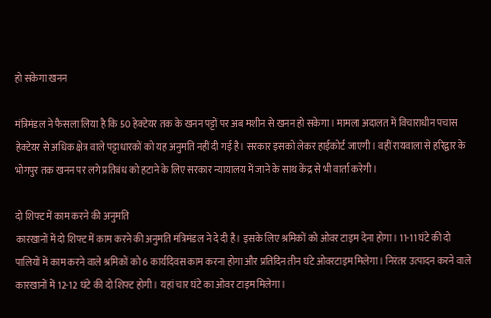हो सकेगा खनन

मंत्रिमंडल ने फैसला लिया है कि 50 हेक्टेयर तक के खनन पट्टों पर अब मशीन से खनन हो सकेगा। मामला अदालत में विचाराधीन पचास हेक्टेयर से अधिक क्षेत्र वाले पट्टाधारकों को यह अनुमति नहीं दी गई है। सरकार इसको लेकर हाईकोर्ट जाएगी। वहीं रायवाला से हरिद्वार के भोगपुर तक खनन पर लगे प्रतिबंध को हटाने के लिए सरकार न्यायालय में जाने के साथ केंद्र से भी वार्ता करेगी।

दो शिफ्ट में काम करने की अनुमति
कारखानों में दो शिफ्ट में काम करने की अनुमति मंत्रिमंडल ने दे दी है। इसके लिए श्रमिकों को ओवर टाइम देना होगा। 11-11 घंटे की दो पालियों में काम करने वाले श्रमिकों को 6 कार्यदिवस काम करना होगा और प्रतिदिन तीन घंटे ओवरटाइम मिलेगा। निरंतर उत्पादन करने वाले कारखानों में 12-12 घंटे की दो शिफ्ट होगी। यहां चार घंटे का ओवर टाइम मिलेगा।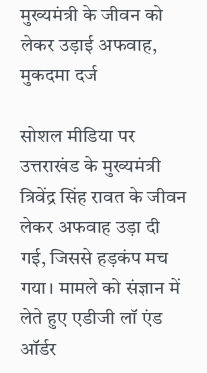मुख्यमंत्री के जीवन को लेकर उड़ाई अफवाह, मुकदमा दर्ज

सोशल मीडिया पर उत्तराखंड के मुख्यमंत्री त्रिवेंद्र सिंह रावत के जीवन लेकर अफवाह उड़ा दी गई, जिससे हड़कंप मच गया। मामले को संज्ञान में लेते हुए एडीजी लॉ एंड ऑर्डर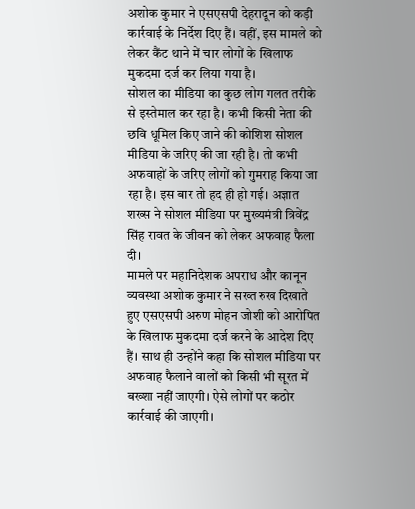अशोक कुमार ने एसएसपी देहरादून को कड़ी कार्रवाई के निर्देश दिए हैं। वहीं, इस मामले को लेकर कैंट थाने में चार लोगों के खिलाफ मुकदमा दर्ज कर लिया गया है।
सोशल का मीडिया का कुछ लोग गलत तरीके से इस्तेमाल कर रहा है। कभी किसी नेता की छवि धूमिल किए जाने की कोशिश सोशल मीडिया के जरिए की जा रही है। तो कभी अफवाहों के जरिए लोगों को गुमराह किया जा रहा है। इस बार तो हद ही हो गई। अज्ञात शख्स ने सोशल मीडिया पर मुख्यमंत्री त्रिवेंद्र सिंह रावत के जीवन को लेकर अफवाह फैला दी।
मामले पर महानिदेशक अपराध और कानून व्यवस्था अशोक कुमार ने सख्त रुख दिखाते हुए एसएसपी अरुण मोहन जोशी को आरोपित के खिलाफ मुकदमा दर्ज करने के आदेश दिए हैं। साथ ही उन्होंने कहा कि सोशल मीडिया पर अफवाह फैलाने वालों को किसी भी सूरत में बख्शा नहीं जाएगी। ऐसे लोगों पर कठोर कार्रवाई की जाएगी।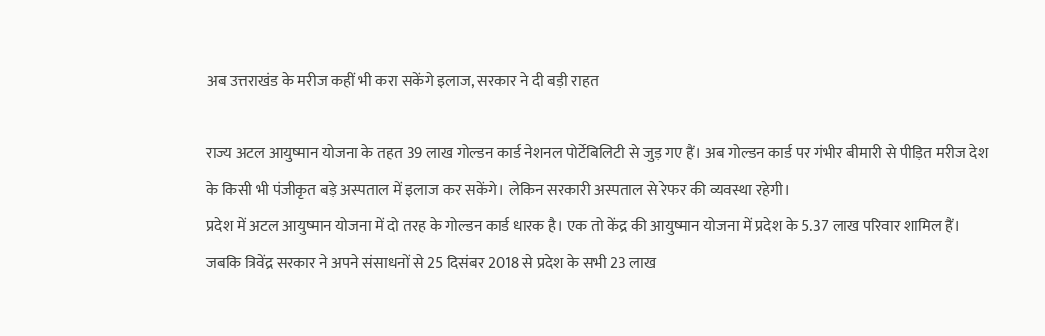अब उत्तराखंड के मरीज कहीं भी करा सकेंगे इलाज, सरकार ने दी बड़ी राहत

राज्य अटल आयुष्मान योजना के तहत 39 लाख गोल्डन कार्ड नेशनल पोर्टेबिलिटी से जुड़ गए हैं। अब गोल्डन कार्ड पर गंभीर बीमारी से पीड़ित मरीज देश के किसी भी पंजीकृत बड़े अस्पताल में इलाज कर सकेंगे। लेकिन सरकारी अस्पताल से रेफर की व्यवस्था रहेगी।
प्रदेश में अटल आयुष्मान योजना में दो तरह के गोल्डन कार्ड धारक है। एक तो केंद्र की आयुष्मान योजना में प्रदेश के 5.37 लाख परिवार शामिल हैं। जबकि त्रिवेंद्र सरकार ने अपने संसाधनों से 25 दिसंबर 2018 से प्रदेश के सभी 23 लाख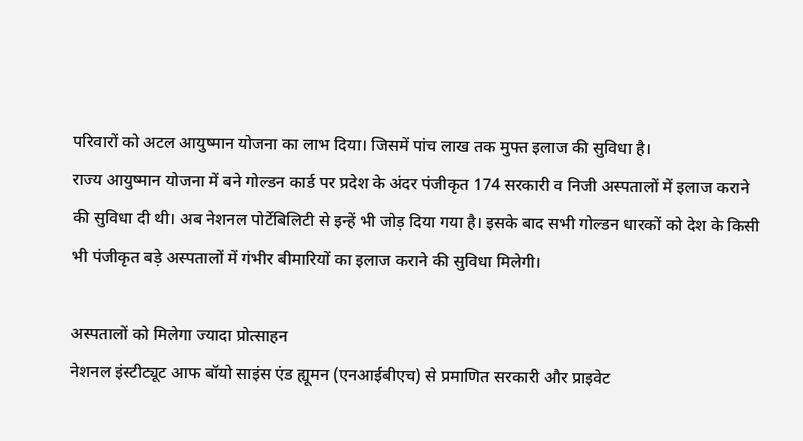परिवारों को अटल आयुष्मान योजना का लाभ दिया। जिसमें पांच लाख तक मुफ्त इलाज की सुविधा है।
राज्य आयुष्मान योजना में बने गोल्डन कार्ड पर प्रदेश के अंदर पंजीकृत 174 सरकारी व निजी अस्पतालों में इलाज कराने की सुविधा दी थी। अब नेशनल पोर्टेबिलिटी से इन्हें भी जोड़ दिया गया है। इसके बाद सभी गोल्डन धारकों को देश के किसी भी पंजीकृत बड़े अस्पतालों में गंभीर बीमारियों का इलाज कराने की सुविधा मिलेगी।

अस्पतालों को मिलेगा ज्यादा प्रोत्साहन
नेशनल इंस्टीट्यूट आफ बॉयो साइंस एंड ह्यूमन (एनआईबीएच) से प्रमाणित सरकारी और प्राइवेट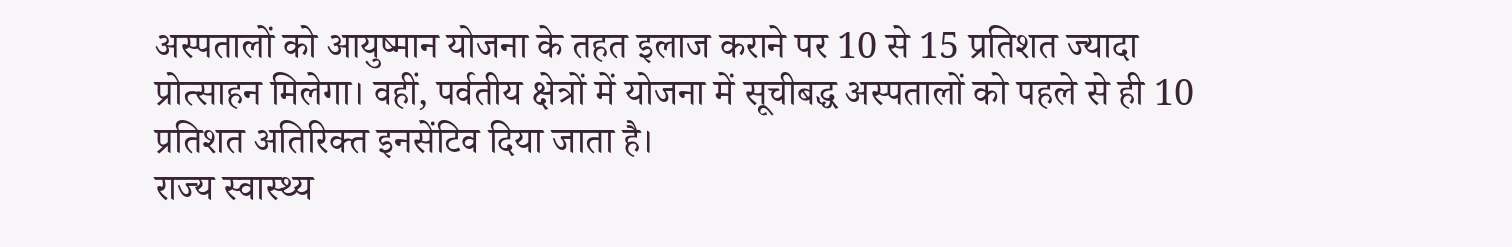अस्पतालों को आयुष्मान योजना के तहत इलाज कराने पर 10 से 15 प्रतिशत ज्यादा प्रोत्साहन मिलेगा। वहीं, पर्वतीय क्षेत्रों में योजना में सूचीबद्ध अस्पतालों को पहले से ही 10 प्रतिशत अतिरिक्त इनसेंटिव दिया जाता है।
राज्य स्वास्थ्य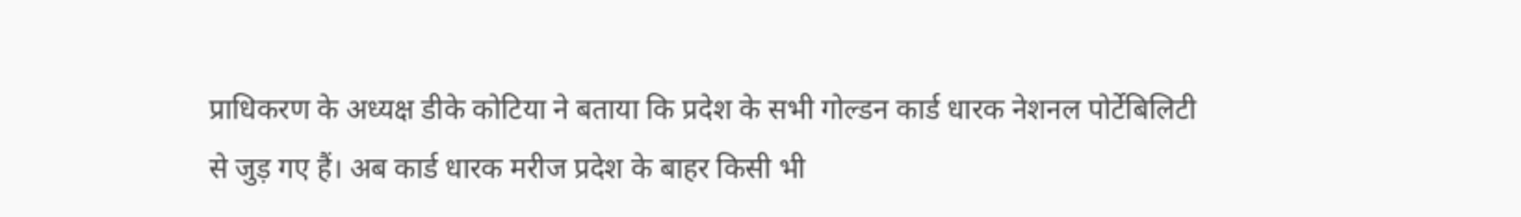प्राधिकरण के अध्यक्ष डीके कोटिया ने बताया कि प्रदेश के सभी गोल्डन कार्ड धारक नेशनल पोर्टेबिलिटी से जुड़ गए हैं। अब कार्ड धारक मरीज प्रदेश के बाहर किसी भी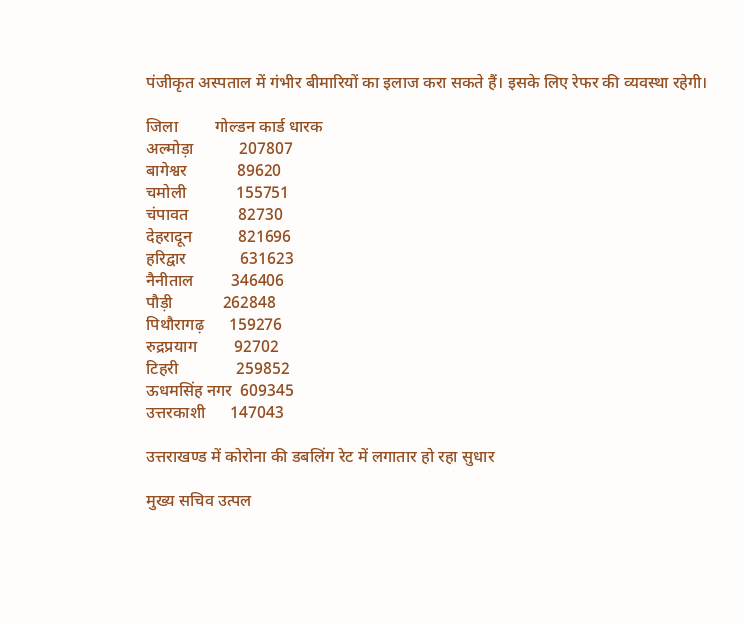पंजीकृत अस्पताल में गंभीर बीमारियों का इलाज करा सकते हैं। इसके लिए रेफर की व्यवस्था रहेगी।

जिला         गोल्डन कार्ड धारक
अल्मोड़ा           207807
बागेश्वर            89620
चमोली            155751
चंपावत            82730
देहरादून           821696
हरिद्वार             631623
नैनीताल         346406
पौड़ी            262848
पिथौरागढ़      159276
रुद्रप्रयाग         92702
टिहरी              259852
ऊधमसिंह नगर  609345
उत्तरकाशी      147043

उत्तराखण्ड में कोरोना की डबलिंग रेट में लगातार हो रहा सुधार

मुख्य सचिव उत्पल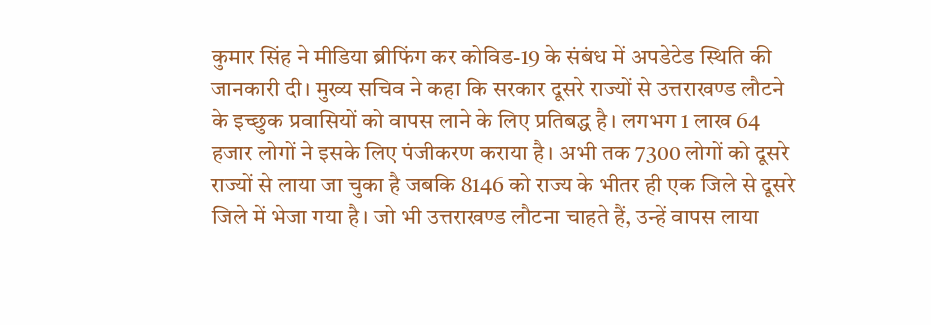कुमार सिंह ने मीडिया ब्रीफिंग कर कोविड-19 के संबंध में अपडेटेड स्थिति की जानकारी दी। मुख्य सचिव ने कहा कि सरकार दूसरे राज्यों से उत्तराखण्ड लौटने के इच्छुक प्रवासियों को वापस लाने के लिए प्रतिबद्ध है। लगभग 1 लाख 64 हजार लोगों ने इसके लिए पंजीकरण कराया है। अभी तक 7300 लोगों को दूसरे राज्यों से लाया जा चुका है जबकि 8146 को राज्य के भीतर ही एक जिले से दूसरे जिले में भेजा गया है। जो भी उत्तराखण्ड लौटना चाहते हैं, उन्हें वापस लाया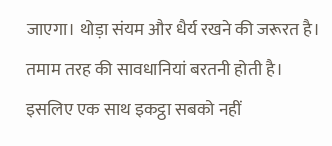जाएगा। थोड़ा संयम और धैर्य रखने की जरूरत है। तमाम तरह की सावधानियां बरतनी होती है। इसलिए एक साथ इकट्ठा सबको नहीं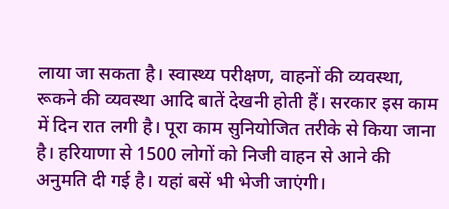लाया जा सकता है। स्वास्थ्य परीक्षण, वाहनों की व्यवस्था, रूकने की व्यवस्था आदि बातें देखनी होती हैं। सरकार इस काम में दिन रात लगी है। पूरा काम सुनियोजित तरीके से किया जाना है। हरियाणा से 1500 लोगों को निजी वाहन से आने की अनुमति दी गई है। यहां बसें भी भेजी जाएंगी।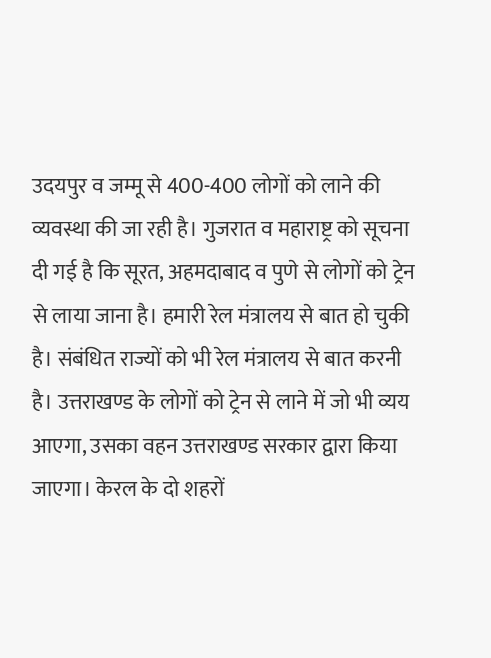उदयपुर व जम्मू से 400-400 लोगों को लाने की व्यवस्था की जा रही है। गुजरात व महाराष्ट्र को सूचना दी गई है कि सूरत, अहमदाबाद व पुणे से लोगों को ट्रेन से लाया जाना है। हमारी रेल मंत्रालय से बात हो चुकी है। संबंधित राज्यों को भी रेल मंत्रालय से बात करनी है। उत्तराखण्ड के लोगों को ट्रेन से लाने में जो भी व्यय आएगा, उसका वहन उत्तराखण्ड सरकार द्वारा किया जाएगा। केरल के दो शहरों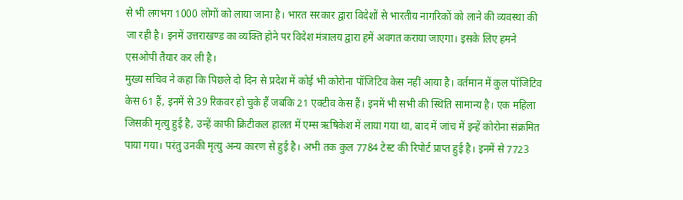से भी लगभग 1000 लोगों को लाया जाना है। भारत सरकार द्वारा विदेशों से भारतीय नागरिकों को लाने की व्यवस्था की जा रही है। इनमें उत्तराखण्ड का व्यक्ति होने पर विदेश मंत्रालय द्वारा हमें अवगत कराया जाएगा। इसके लिए हमने एसओपी तैयार कर ली है।
मुख्य सचिव ने कहा कि पिछले दो दिन से प्रदेश में कोई भी कोरोना पॉजिटिव केस नहीं आया है। वर्तमान में कुल पॉजिटिव केस 61 हैं, इनमें से 39 रिकवर हो चुके हैं जबकि 21 एक्टीव केस हैं। इनमें भी सभी की स्थिति सामान्य है। एक महिला जिसकी मृत्यु हुई है, उन्हें काफी क्रिटीकल हालत में एम्स ऋषिकेश में लाया गया था, बाद में जांच में इन्हें कोरोना संक्रमित पाया गया। परंतु उनकी मृत्यु अन्य कारण से हुई है। अभी तक कुल 7784 टेस्ट की रिपोर्ट प्राप्त हुई है। इनमें से 7723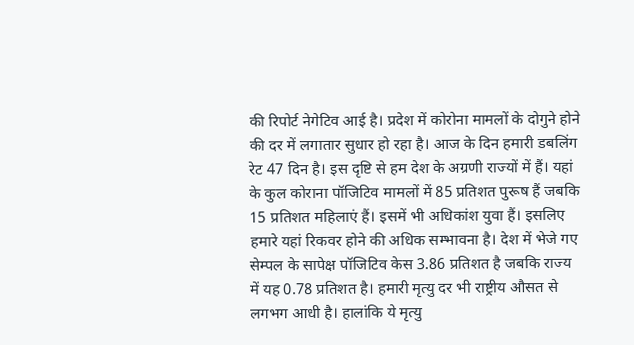की रिपोर्ट नेगेटिव आई है। प्रदेश में कोरोना मामलों के दोगुने होने की दर में लगातार सुधार हो रहा है। आज के दिन हमारी डबलिंग रेट 47 दिन है। इस दृष्टि से हम देश के अग्रणी राज्यों में हैं। यहां के कुल कोराना पॉजिटिव मामलों में 85 प्रतिशत पुरूष हैं जबकि 15 प्रतिशत महिलाएं हैं। इसमें भी अधिकांश युवा हैं। इसलिए हमारे यहां रिकवर होने की अधिक सम्भावना है। देश में भेजे गए सेम्पल के सापेक्ष पॉजिटिव केस 3.86 प्रतिशत है जबकि राज्य में यह 0.78 प्रतिशत है। हमारी मृत्यु दर भी राष्ट्रीय औसत से लगभग आधी है। हालांकि ये मृत्यु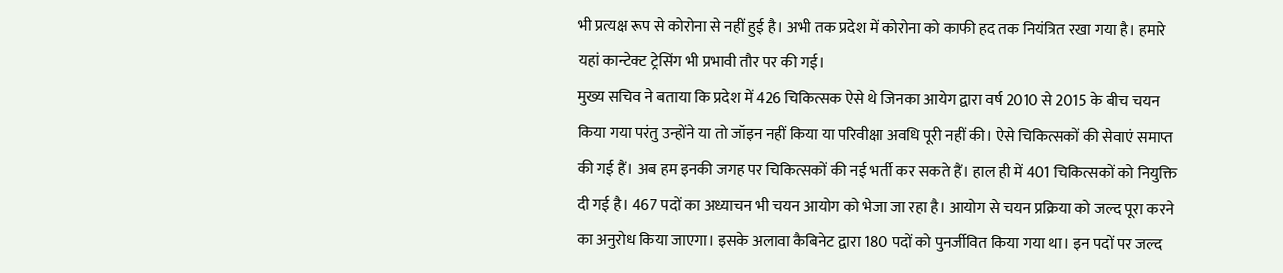भी प्रत्यक्ष रूप से कोरोना से नहीं हुई है। अभी तक प्रदेश में कोरोना को काफी हद तक नियंत्रित रखा गया है। हमारे यहां कान्टेक्ट ट्रेसिंग भी प्रभावी तौर पर की गई।
मुख्य सचिव ने बताया कि प्रदेश में 426 चिकित्सक ऐसे थे जिनका आयेग द्वारा वर्ष 2010 से 2015 के बीच चयन किया गया परंतु उन्होंने या तो जॉइन नहीं किया या परिवीक्षा अवधि पूरी नहीं की। ऐसे चिकित्सकों की सेवाएं समाप्त की गई हैं। अब हम इनकी जगह पर चिकित्सकों की नई भर्ती कर सकते हैं। हाल ही में 401 चिकित्सकों को नियुक्ति दी गई है। 467 पदों का अध्याचन भी चयन आयोग को भेजा जा रहा है। आयोग से चयन प्रक्रिया को जल्द पूरा करने का अनुरोध किया जाएगा। इसके अलावा कैबिनेट द्वारा 180 पदों को पुनर्जीवित किया गया था। इन पदों पर जल्द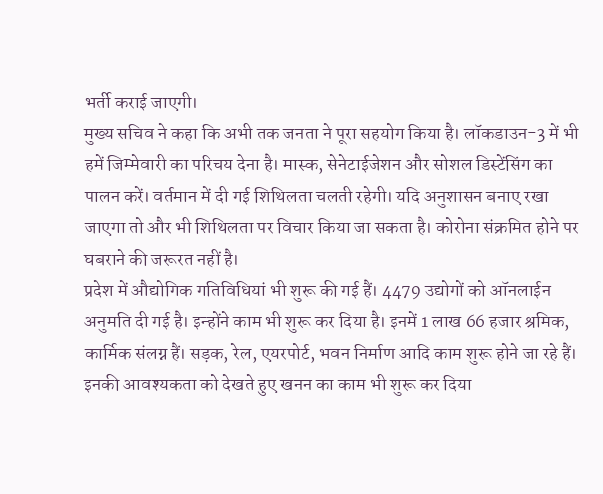भर्ती कराई जाएगी।
मुख्य सचिव ने कहा कि अभी तक जनता ने पूरा सहयोग किया है। लॉकडाउन-3 में भी हमें जिम्मेवारी का परिचय देना है। मास्क, सेनेटाईजेशन और सोशल डिस्टेंसिंग का पालन करें। वर्तमान में दी गई शिथिलता चलती रहेगी। यदि अनुशासन बनाए रखा जाएगा तो और भी शिथिलता पर विचार किया जा सकता है। कोरोना संक्रमित होने पर घबराने की जरूरत नहीं है।
प्रदेश में औद्योगिक गतिविधियां भी शुरू की गई हैं। 4479 उद्योगों को ऑनलाईन अनुमति दी गई है। इन्होंने काम भी शुरू कर दिया है। इनमें 1 लाख 66 हजार श्रमिक, कार्मिक संलग्न हैं। सड़क, रेल, एयरपोर्ट, भवन निर्माण आदि काम शुरू होने जा रहे हैं। इनकी आवश्यकता को देखते हुए खनन का काम भी शुरू कर दिया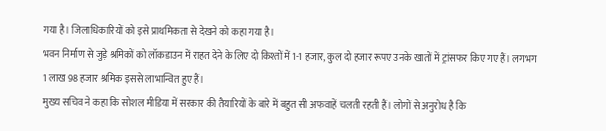गया है। जिलाधिकारियों को इसे प्राथमिकता से देखने को कहा गया है।
भवन निर्माण से जुड़े श्रमिकों को लॉकडाउन में राहत देने के लिए दो किश्तों में 1-1 हजार, कुल दो हजार रूपए उनके खातों में ट्रांसफर किए गए हैं। लगभग 1 लाख 98 हजार श्रमिक इससे लाभान्वित हुए हैं।
मुख्य सचिव ने कहा कि सोशल मीडिया में सरकार की तैयारियों के बारे में बहुत सी अफवाहें चलती रहती हैं। लोगों से अनुरोध है कि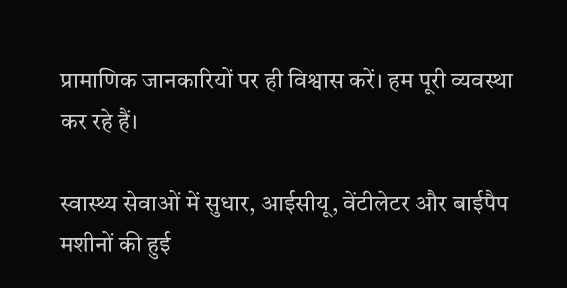प्रामाणिक जानकारियों पर ही विश्वास करें। हम पूरी व्यवस्था कर रहे हैं।

स्वास्थ्य सेवाओं में सुधार, आईसीयू, वेंटीलेटर और बाईपैप मशीनों की हुई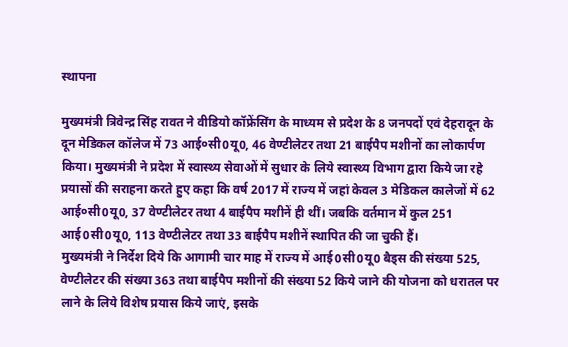स्थापना

मुख्यमंत्री त्रिवेन्द्र सिंह रावत ने वीडियो कॉफ्रेंसिंग के माध्यम से प्रदेश के 8 जनपदों एवं देहरादून के दून मेडिकल कॉलेज में 73 आई०सी0यू0, 46 वेण्टीलेटर तथा 21 बाईपैप मशीनों का लोकार्पण किया। मुख्यमंत्री ने प्रदेश में स्वास्थ्य सेवाओं में सुधार के लिये स्वास्थ्य विभाग द्वारा किये जा रहे प्रयासों की सराहना करते हुए कहा कि वर्ष 2017 में राज्य में जहां केवल 3 मेडिकल कालेजों में 62 आई०सी0यू0, 37 वेण्टीलेटर तथा 4 बाईपैप मशीनें ही थीं। जबकि वर्तमान में कुल 251 आई0सी0यू0, 113 वेण्टीलेटर तथा 33 बाईपैप मशीनें स्थापित की जा चुकी हैं।
मुख्यमंत्री ने निर्देश दिये कि आगामी चार माह में राज्य में आई0सी0यू0 बैड्स की संख्या 525, वेण्टीलेटर की संख्या 363 तथा बाईपैप मशीनों की संख्या 52 किये जाने की योजना को धरातल पर लाने के लिये विशेष प्रयास किये जाएं, इसके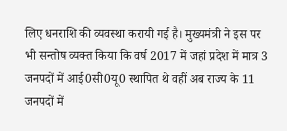लिए धनराशि की व्यवस्था करायी गई है। मुख्यमंत्री ने इस पर भी सन्तोष व्यक्त किया कि वर्ष 2017 में जहां प्रदेश में मात्र 3 जनपदों में आई0सी0यू0 स्थापित थे वहीं अब राज्य के 11 जनपदों में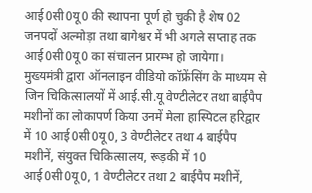आई0सी0यू0 की स्थापना पूर्ण हो चुकी है शेष 02 जनपदों अल्मोड़ा तथा बागेश्वर में भी अगले सप्ताह तक आई0सी0यू0 का संचालन प्रारम्भ हो जायेगा।
मुख्यमंत्री द्वारा ऑनलाइन वीडियो कॉफ्रेंसिंग के माध्यम से जिन चिकित्सालयों में आई.सी.यू वेण्टीलेटर तथा बाईपैप मशीनों का लोकापर्ण किया उनमें मेला हास्पिटल हरिद्वार में 10 आई0सी0यू0, 3 वेण्टीलेटर तथा 4 बाईपैप मशीनें, संयुक्त चिकित्सालय, रूड़की में 10 आई0सी0यू0, 1 वेण्टीलेटर तथा 2 बाईपैप मशीनें,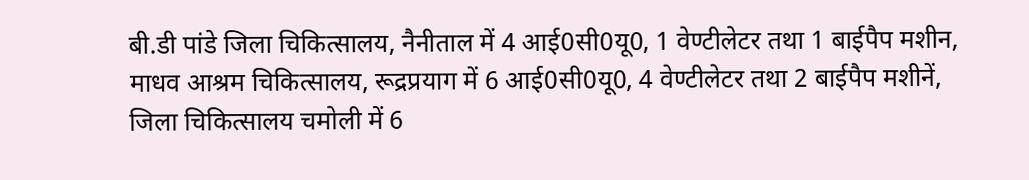बी.डी पांडे जिला चिकित्सालय, नैनीताल में 4 आई0सी0यू0, 1 वेण्टीलेटर तथा 1 बाईपैप मशीन, माधव आश्रम चिकित्सालय, रूद्रप्रयाग में 6 आई0सी0यू0, 4 वेण्टीलेटर तथा 2 बाईपैप मशीनें, जिला चिकित्सालय चमोली में 6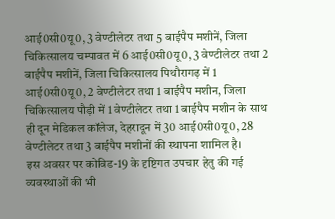आई0सी0यू0, 3 वेण्टीलेटर तथा 5 बाईपैप मशीनें, जिला चिकित्सालय चम्पावत में 6 आई0सी0यू0, 3 वेण्टीलेटर तथा 2 बाईपैप मशीनें, जिला चिकित्सालय पिथौरागढ़ में 1 आई0सी0यू0, 2 वेण्टीलेटर तथा 1 बाईपैप मशीन, जिला चिकित्सालय पौड़ी में 1 वेण्टीलेटर तथा 1 बाईपैप मशीन के साथ ही दून मेडिकल कॉलेज, देहरादून में 30 आई0सी0यू0, 28 वेण्टीलेटर तथा 3 बाईपैप मशीनों की स्थापना शामिल है।
इस अवसर पर कोविड-19 के दृष्टिगत उपचार हेतु की गई व्यवस्थाओं की भी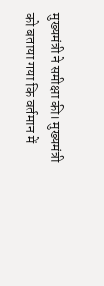मुख्यमंत्री ने समीक्षा की। मुख्यमंत्री को बताया गया कि वर्तमान में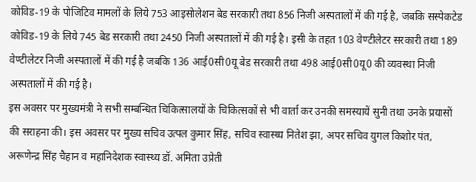कोविड-19 के पोजिटिव मामलों के लिये 753 आइसोलेशन बेड सरकारी तथा 856 निजी अस्पतालों में की गई है, जबकि सस्पेकटेड कोविड-19 के लिये 745 बेड सरकारी तथा 2450 निजी अस्पतालों में की गई है। इसी के तहत 103 वेण्टीलेटर सरकारी तथा 189 वेण्टीलेटर निजी अस्पतालों में की गई है जबकि 136 आई0सी0यू बेड सरकारी तथा 498 आई0सी0यू0 की व्यवस्था निजी अस्पतालों में की गई है।
इस अवसर पर मुख्यमंत्री ने सभी सम्बन्धित चिकित्सालयों के चिकित्सकों से भी वार्ता कर उनकी समस्यायें सुनी तथा उनके प्रयासों की सराहना की। इस अवसर पर मुख्य सचिव उत्पल कुमार सिंह, सचिव स्वास्थ्य नितेश झा, अपर सचिव युगल किशोर पंत, अरूणेन्द्र सिंह चैहान व महानिदेशक स्वास्थ्य डॉ. अमिता उप्रेती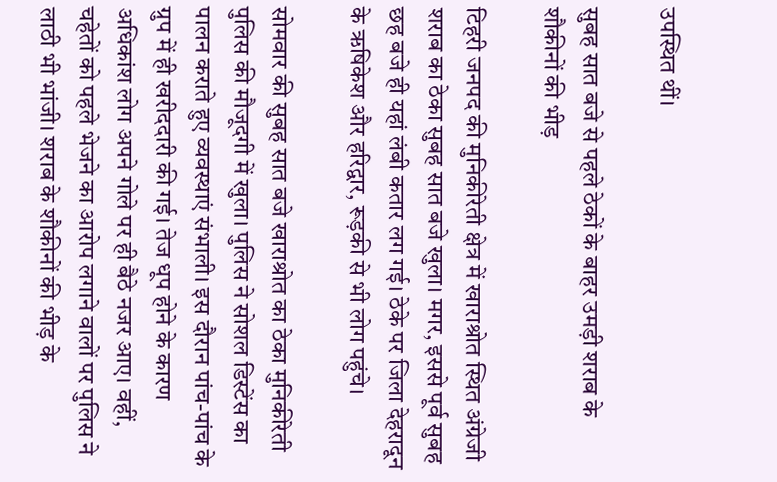उपस्थित थीं।

सुबह सात बजे से पहले ठेकों के बाहर उमड़ी शराब के शौकीनों की भीड़

टिहरी जनपद की मुनिकीरेती क्षेत्र में खाराश्रोत स्थित अंग्रेजी शराब का ठेका सुबह सात बजे खुला। मगर, इससे पूर्व सुबह छह बजे ही यहां लंबी कतार लग गई। ठेके पर जिला देहरादून के ऋषिकेश और हरिद्वार, रूड़की से भी लोग पहुंचे।

सोमवार की सुबह सात बजे खाराश्रोत का ठेका मुनिकीरेती पुलिस की मौजूदगी में खुला। पुलिस ने सोशल डिस्टेंस का पालन कराते हुए व्यवस्थाएं संभाली। इस दौरान पांच-पांच के ग्रुप में ही खरीददारी की गई। तेज धूप होने के कारण अधिकांश लोग अपने गोले पर ही बैठे नजर आए। वहीं, चहेतों को पहले भेजने का आरोप लगाने वालों पर पुलिस ने लाठी भी भांजी। शराब के शौकीनों की भीड़ के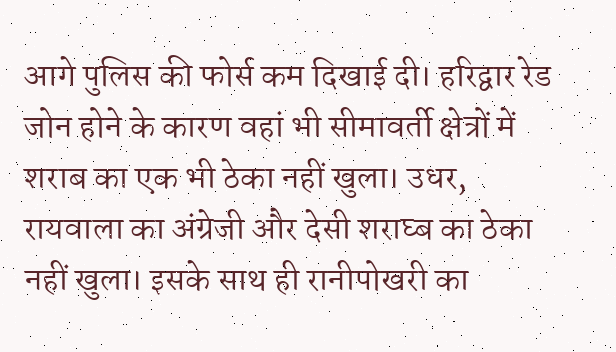आगे पुलिस की फोर्स कम दिखाई दी। हरिद्वार रेड जोन होने के कारण वहां भी सीमावर्ती क्षेत्रों में शराब का एक भी ठेका नहीं खुला। उधर, रायवाला का अंग्रेजी और देसी शराघ्ब का ठेका नहीं खुला। इसके साथ ही रानीपोखरी का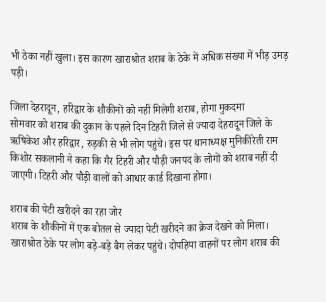भी ठेका नहीं खुला। इस कारण खाराश्रोत शराब के ठेके में अधिक संख्या में भीड़ उमड़ पड़ी।

जिला देहरादून, हरिद्वार के शौकीनों को नहीं मिलेगी शराब, होगा मुकदमा
सोमवार को शराब की दुकान के पहले दिन टिहरी जिले से ज्यादा देहरादून जिले के ऋषिकेश और हरिद्वार, रुड़की से भी लोग पहुंचे। इस पर थानाध्यक्ष मुनिकीरेती राम किशोर सकलानी ने कहा कि गैर टिहरी और पौड़ी जनपद के लोगों को शराब नहीं दी जाएगी। टिहरी और पौड़ी वालों को आधार कार्ड दिखाना होगा।

शराब की पेटी खरीदने का रहा जोर
शराब के शौकीनों में एक बोतल से ज्यादा पेटी खरीदने का क्रेज देखने को मिला। खाराश्रोत ठेके पर लोग बड़े-बड़े बैग लेकर पहुंचे। दोपहिया वाहनों पर लोग शराब की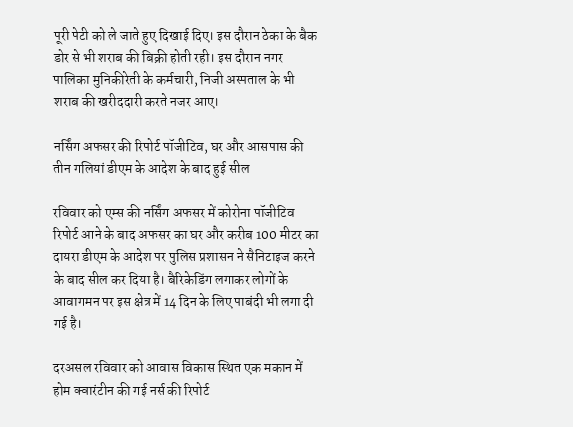पूरी पेटी को ले जाते हुए दिखाई दिए। इस दौरान ठेका के बैक डोर से भी शराब की बिक्री होती रही। इस दौरान नगर पालिका मुनिकीरेती के कर्मचारी, निजी अस्पताल के भी शराब की खरीददारी करते नजर आए।

नर्सिंग अफसर की रिपोर्ट पॉजीटिव, घर और आसपास की तीन गलियां डीएम के आदेश के बाद हुई सील

रविवार को एम्स की नर्सिंग अफसर में कोरोना पॉजीटिव रिपोर्ट आने के बाद अफसर का घर और करीब 100 मीटर का दायरा डीएम के आदेश पर पुलिस प्रशासन ने सैनिटाइज करने के बाद सील कर दिया है। बैरिकेडिंग लगाकर लोगों के आवागमन पर इस क्षेत्र में 14 दिन के लिए पाबंदी भी लगा दी गई है।

दरअसल रविवार को आवास विकास स्थित एक मकान में होम क्वारंटीन की गई नर्स की रिपोर्ट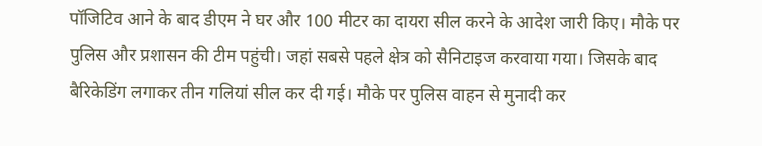पॉजिटिव आने के बाद डीएम ने घर और 100 मीटर का दायरा सील करने के आदेश जारी किए। मौके पर पुलिस और प्रशासन की टीम पहुंची। जहां सबसे पहले क्षेत्र को सैनिटाइज करवाया गया। जिसके बाद बैरिकेडिंग लगाकर तीन गलियां सील कर दी गई। मौके पर पुलिस वाहन से मुनादी कर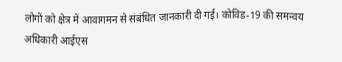लोगों को क्षेत्र में आवागमन से संबंधित जानकारी दी गई। कोविड-19 की समन्वय अधिकारी आईएस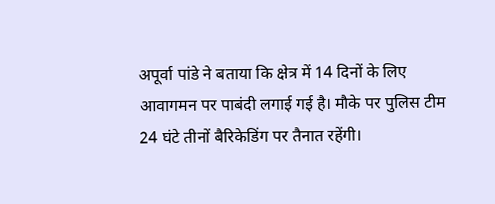अपूर्वा पांडे ने बताया कि क्षेत्र में 14 दिनों के लिए आवागमन पर पाबंदी लगाई गई है। मौके पर पुलिस टीम 24 घंटे तीनों बैरिकेडिंग पर तैनात रहेंगी।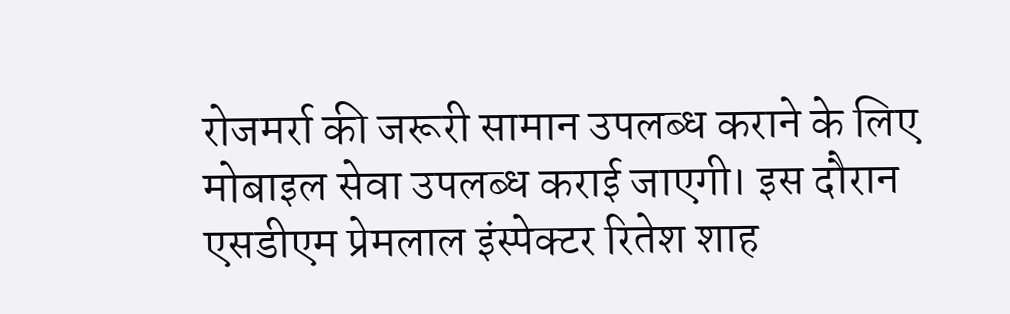रोजमर्रा की जरूरी सामान उपलब्ध कराने के लिए मोबाइल सेवा उपलब्ध कराई जाएगी। इस दौरान एसडीएम प्रेमलाल इंस्पेक्टर रितेश शाह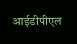आईडीपीएल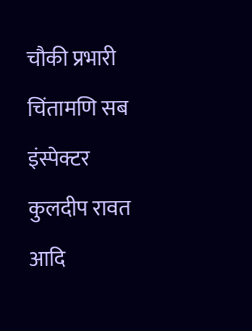चौकी प्रभारी चिंतामणि सब इंस्पेक्टर कुलदीप रावत आदि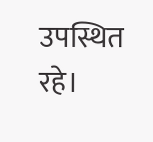उपस्थित रहे।